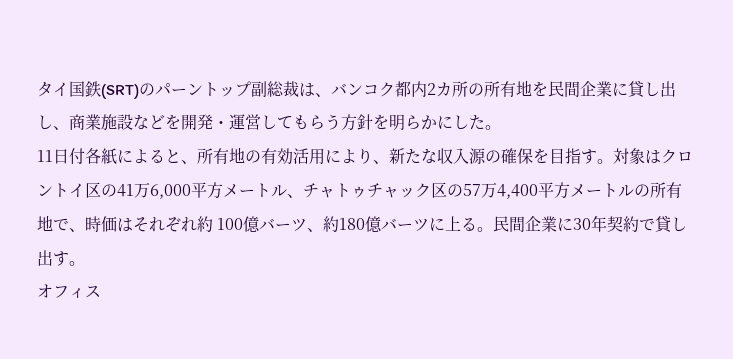タイ国鉄(SRT)のパーントップ副総裁は、バンコク都内2カ所の所有地を民間企業に貸し出し、商業施設などを開発・運営してもらう方針を明らかにした。
11日付各紙によると、所有地の有効活用により、新たな収入源の確保を目指す。対象はクロントイ区の41万6,000平方メートル、チャトゥチャック区の57万4,400平方メートルの所有地で、時価はそれぞれ約 100億バーツ、約180億バーツに上る。民間企業に30年契約で貸し出す。
オフィス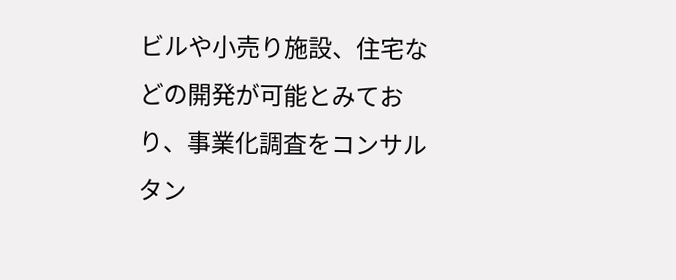ビルや小売り施設、住宅などの開発が可能とみており、事業化調査をコンサルタン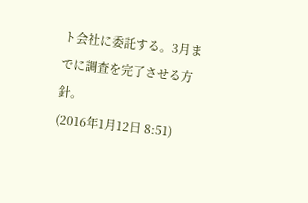ト会社に委託する。3月までに調査を完了させる方針。
(2016年1月12日 8:51)